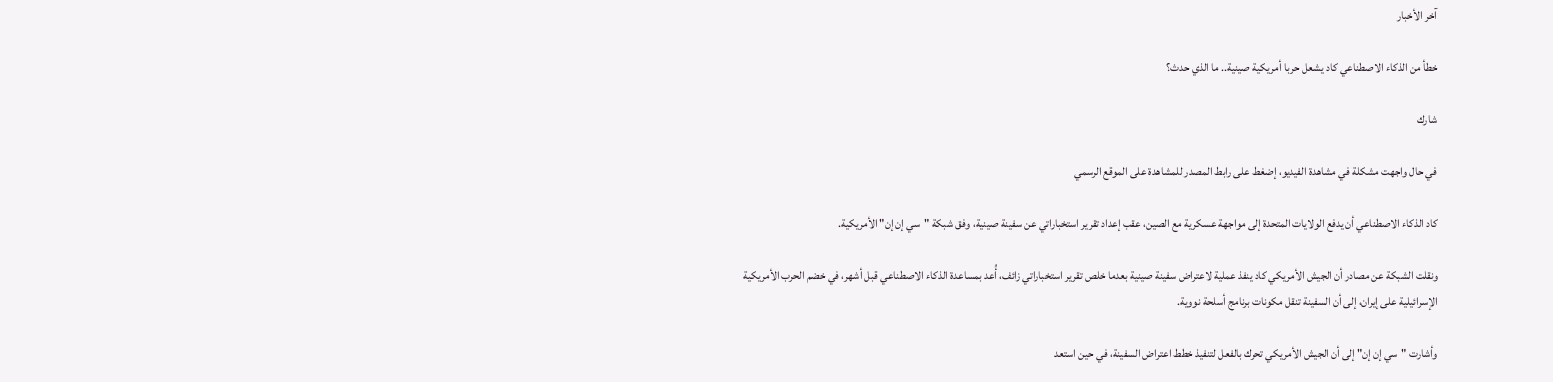آخر الأخبار

خطأ من الذكاء الاصطناعي كاد يشعل حربا أمريكية صينية.. ما الذي حدث؟

شارك

في حال واجهت مشكلة في مشاهدة الفيديو، إضغط على رابط المصدر للمشاهدة على الموقع الرسمي

كاد الذكاء الاصطناعي أن يدفع الولايات المتحدة إلى مواجهة عسكرية مع الصين، عقب إعداد تقرير استخباراتي عن سفينة صينية، وفق شبكة "سي إن إن" الأمريكية.

ونقلت الشبكة عن مصادر أن الجيش الأمريكي كاد ينفذ عملية لاعتراض سفينة صينية بعدما خلص تقرير استخباراتي زائف، أُعد بمساعدة الذكاء الاصطناعي قبل أشهر، في خضم الحرب الأمريكية الإسرائيلية على إيران، إلى أن السفينة تنقل مكونات برنامج أسلحة نووية.

وأشارت "سي إن إن" إلى أن الجيش الأمريكي تحرك بالفعل لتنفيذ خطط اعتراض السفينة، في حين استعد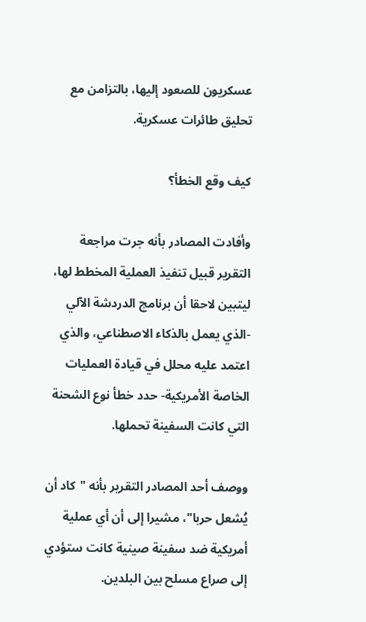عسكريون للصعود إليها، بالتزامن مع تحليق طائرات عسكرية.

كيف وقع الخطأ؟

وأفادت المصادر بأنه جرت مراجعة التقرير قبيل تنفيذ العملية المخطط لها، ليتبين لاحقا أن برنامج الدردشة الآلي -الذي يعمل بالذكاء الاصطناعي، والذي اعتمد عليه محلل في قيادة العمليات الخاصة الأمريكية- حدد خطأ نوع الشحنة التي كانت السفينة تحملها.

ووصف أحد المصادر التقرير بأنه "كاد أن يُشعل حربا"، مشيرا إلى أن أي عملية أمريكية ضد سفينة صينية كانت ستؤدي إلى صراع مسلح بين البلدين.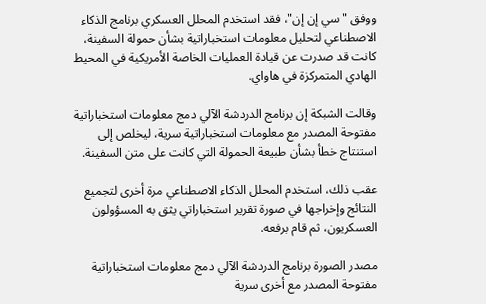ووفق "سي إن إن"، فقد استخدم المحلل العسكري برنامج الذكاء الاصطناعي لتحليل معلومات استخباراتية بشأن حمولة السفينة، كانت قد صدرت عن قيادة العمليات الخاصة الأمريكية في المحيط الهادي المتمركزة في هاواي.

وقالت الشبكة إن برنامج الدردشة الآلي دمج معلومات استخباراتية مفتوحة المصدر مع معلومات استخباراتية سرية، ليخلص إلى استنتاج خطأ بشأن طبيعة الحمولة التي كانت على متن السفينة.

عقب ذلك، استخدم المحلل الذكاء الاصطناعي مرة أخرى لتجميع النتائج وإخراجها في صورة تقرير استخباراتي يثق به المسؤولون العسكريون، ثم قام برفعه.

مصدر الصورة برنامج الدردشة الآلي دمج معلومات استخباراتية مفتوحة المصدر مع أخرى سرية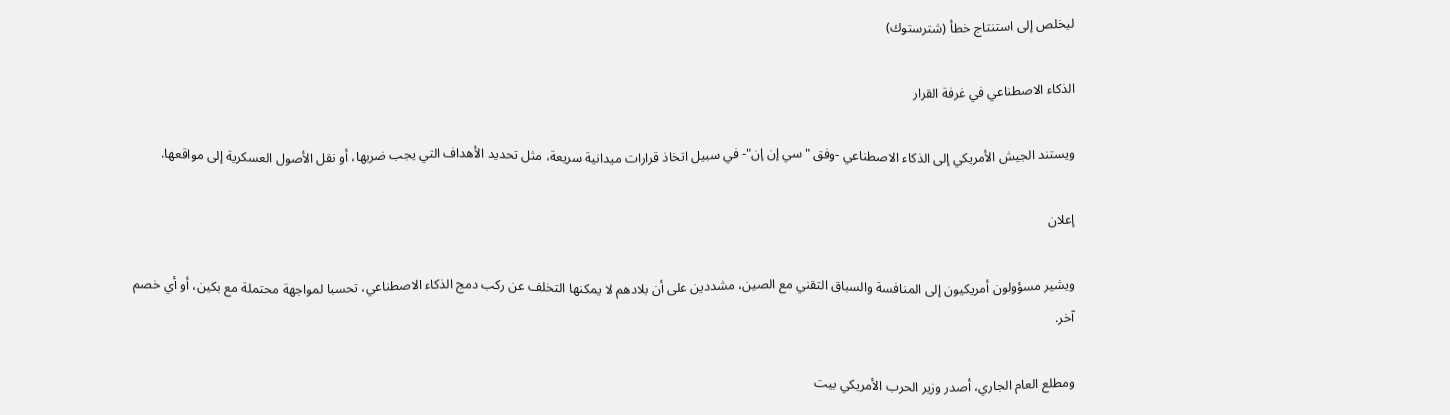ليخلص إلى استنتاج خطأ (شترستوك)

الذكاء الاصطناعي في غرفة القرار

ويستند الجيش الأمريكي إلى الذكاء الاصطناعي -وفق "سي إن إن"- في سبيل اتخاذ قرارات ميدانية سريعة، مثل تحديد الأهداف التي يجب ضربها، أو نقل الأصول العسكرية إلى مواقعها.

إعلان

ويشير مسؤولون أمريكيون إلى المنافسة والسباق التقني مع الصين، مشددين على أن بلادهم لا يمكنها التخلف عن ركب دمج الذكاء الاصطناعي، تحسبا لمواجهة محتملة مع بكين، أو أي خصم آخر.

ومطلع العام الجاري، أصدر وزير الحرب الأمريكي بيت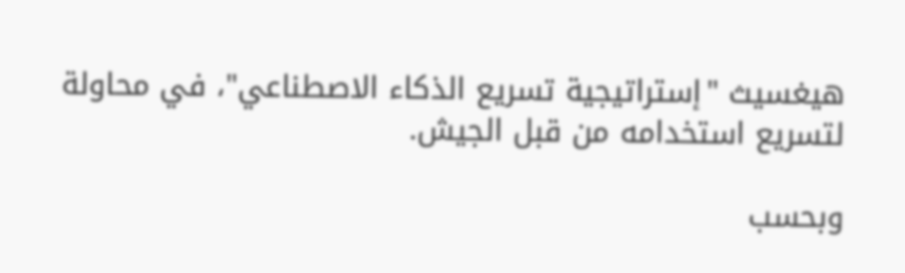هيغسيث "إستراتيجية تسريع الذكاء الاصطناعي"، في محاولة لتسريع استخدامه من قبل الجيش.

وبحسب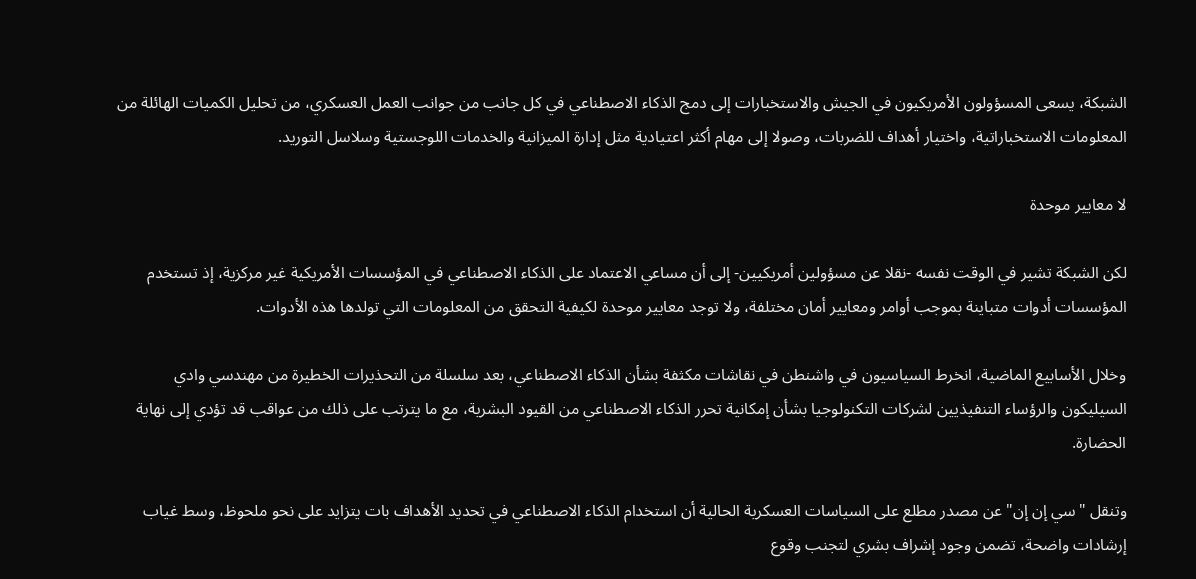الشبكة، يسعى المسؤولون الأمريكيون في الجيش والاستخبارات إلى دمج الذكاء الاصطناعي في كل جانب من جوانب العمل العسكري، من تحليل الكميات الهائلة من المعلومات الاستخباراتية، واختيار أهداف للضربات، وصولا إلى مهام أكثر اعتيادية مثل إدارة الميزانية والخدمات اللوجستية وسلاسل التوريد.

لا معايير موحدة

لكن الشبكة تشير في الوقت نفسه -نقلا عن مسؤولين أمريكيين- إلى أن مساعي الاعتماد على الذكاء الاصطناعي في المؤسسات الأمريكية غير مركزية، إذ تستخدم المؤسسات أدوات متباينة بموجب أوامر ومعايير أمان مختلفة، ولا توجد معايير موحدة لكيفية التحقق من المعلومات التي تولدها هذه الأدوات.

وخلال الأسابيع الماضية، انخرط السياسيون في واشنطن في نقاشات مكثفة بشأن الذكاء الاصطناعي، بعد سلسلة من التحذيرات الخطيرة من مهندسي وادي السيليكون والرؤساء التنفيذيين لشركات التكنولوجيا بشأن إمكانية تحرر الذكاء الاصطناعي من القيود البشرية، مع ما يترتب على ذلك من عواقب قد تؤدي إلى نهاية الحضارة.

وتنقل "سي إن إن" عن مصدر مطلع على السياسات العسكرية الحالية أن استخدام الذكاء الاصطناعي في تحديد الأهداف بات يتزايد على نحو ملحوظ، وسط غياب إرشادات واضحة، تضمن وجود إشراف بشري لتجنب وقوع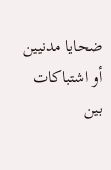ضحايا مدنيين أو اشتباكات بين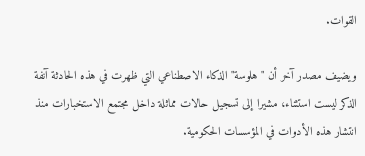القوات.

ويضيف مصدر آخر أن "هلوسة" الذكاء الاصطناعي التي ظهرت في هذه الحادثة آنفة الذكر ليست استثناء، مشيرا إلى تسجيل حالات مماثلة داخل مجتمع الاستخبارات منذ انتشار هذه الأدوات في المؤسسات الحكومية.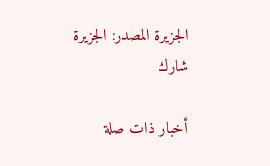الجزيرة المصدر: الجزيرة
شارك

أخبار ذات صلة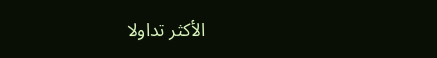الأكثر تداولا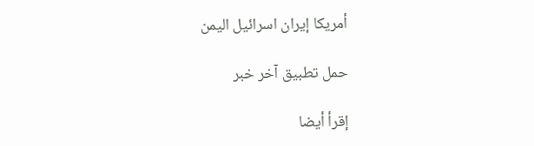أمريكا إيران اسرائيل اليمن

حمل تطبيق آخر خبر

إقرأ أيضا